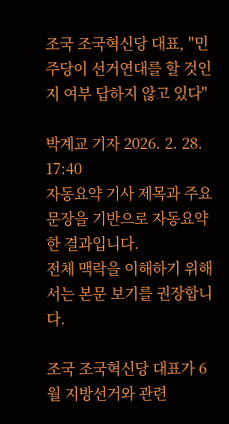조국 조국혁신당 대표, "민주당이 선거연대를 할 것인지 여부 답하지 않고 있다"

박계교 기자 2026. 2. 28. 17:40
자동요약 기사 제목과 주요 문장을 기반으로 자동요약한 결과입니다.
전체 맥락을 이해하기 위해서는 본문 보기를 권장합니다.

조국 조국혁신당 대표가 6월 지방선거와 관련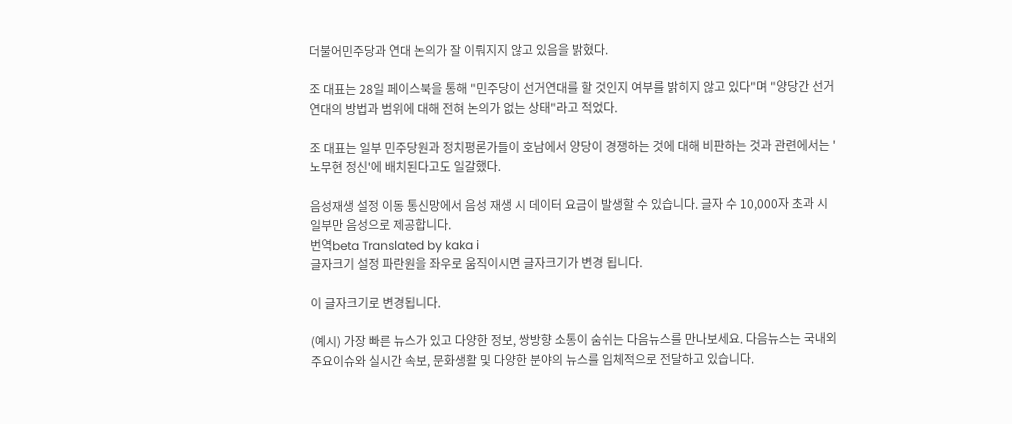더불어민주당과 연대 논의가 잘 이뤄지지 않고 있음을 밝혔다.

조 대표는 28일 페이스북을 통해 "민주당이 선거연대를 할 것인지 여부를 밝히지 않고 있다"며 "양당간 선거연대의 방법과 범위에 대해 전혀 논의가 없는 상태"라고 적었다.

조 대표는 일부 민주당원과 정치평론가들이 호남에서 양당이 경쟁하는 것에 대해 비판하는 것과 관련에서는 '노무현 정신'에 배치된다고도 일갈했다.

음성재생 설정 이동 통신망에서 음성 재생 시 데이터 요금이 발생할 수 있습니다. 글자 수 10,000자 초과 시 일부만 음성으로 제공합니다.
번역beta Translated by kaka i
글자크기 설정 파란원을 좌우로 움직이시면 글자크기가 변경 됩니다.

이 글자크기로 변경됩니다.

(예시) 가장 빠른 뉴스가 있고 다양한 정보, 쌍방향 소통이 숨쉬는 다음뉴스를 만나보세요. 다음뉴스는 국내외 주요이슈와 실시간 속보, 문화생활 및 다양한 분야의 뉴스를 입체적으로 전달하고 있습니다.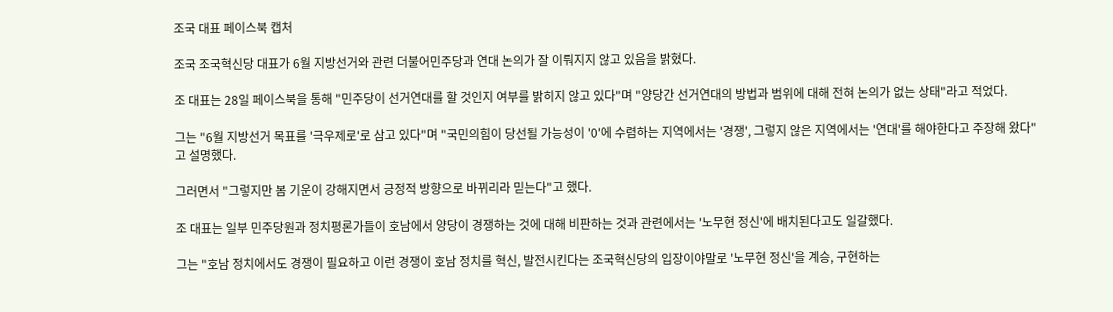조국 대표 페이스북 캡처

조국 조국혁신당 대표가 6월 지방선거와 관련 더불어민주당과 연대 논의가 잘 이뤄지지 않고 있음을 밝혔다.

조 대표는 28일 페이스북을 통해 "민주당이 선거연대를 할 것인지 여부를 밝히지 않고 있다"며 "양당간 선거연대의 방법과 범위에 대해 전혀 논의가 없는 상태"라고 적었다.

그는 "6월 지방선거 목표를 '극우제로'로 삼고 있다"며 "국민의힘이 당선될 가능성이 '0'에 수렴하는 지역에서는 '경쟁', 그렇지 않은 지역에서는 '연대'를 해야한다고 주장해 왔다"고 설명했다.

그러면서 "그렇지만 봄 기운이 강해지면서 긍정적 방향으로 바뀌리라 믿는다"고 했다.

조 대표는 일부 민주당원과 정치평론가들이 호남에서 양당이 경쟁하는 것에 대해 비판하는 것과 관련에서는 '노무현 정신'에 배치된다고도 일갈했다.

그는 "호남 정치에서도 경쟁이 필요하고 이런 경쟁이 호남 정치를 혁신, 발전시킨다는 조국혁신당의 입장이야말로 '노무현 정신'을 계승, 구현하는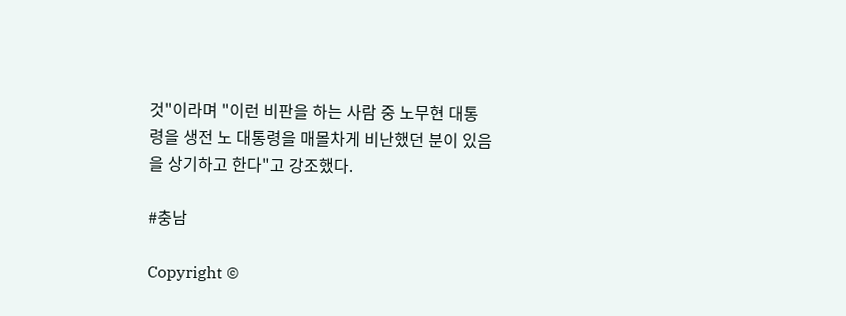것"이라며 "이런 비판을 하는 사람 중 노무현 대통령을 생전 노 대통령을 매몰차게 비난했던 분이 있음을 상기하고 한다"고 강조했다.

#충남

Copyright ©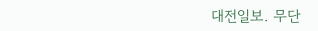대전일보. 무단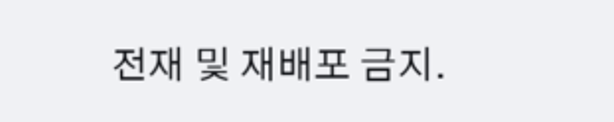전재 및 재배포 금지.